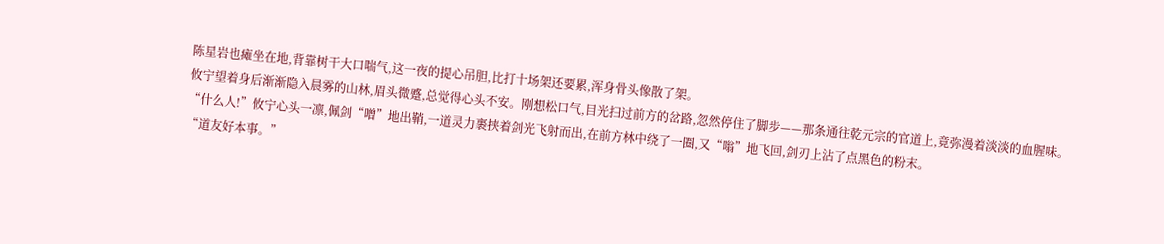陈星岩也瘫坐在地,背靠树干大口喘气,这一夜的提心吊胆,比打十场架还要累,浑身骨头像散了架。
攸宁望着身后渐渐隐入晨雾的山林,眉头微蹙,总觉得心头不安。刚想松口气,目光扫过前方的岔路,忽然停住了脚步——那条通往乾元宗的官道上,竟弥漫着淡淡的血腥味。
“什么人!”攸宁心头一凛,佩剑“噌”地出鞘,一道灵力裹挟着剑光飞射而出,在前方林中绕了一圈,又“嗡”地飞回,剑刃上沾了点黑色的粉末。
“道友好本事。”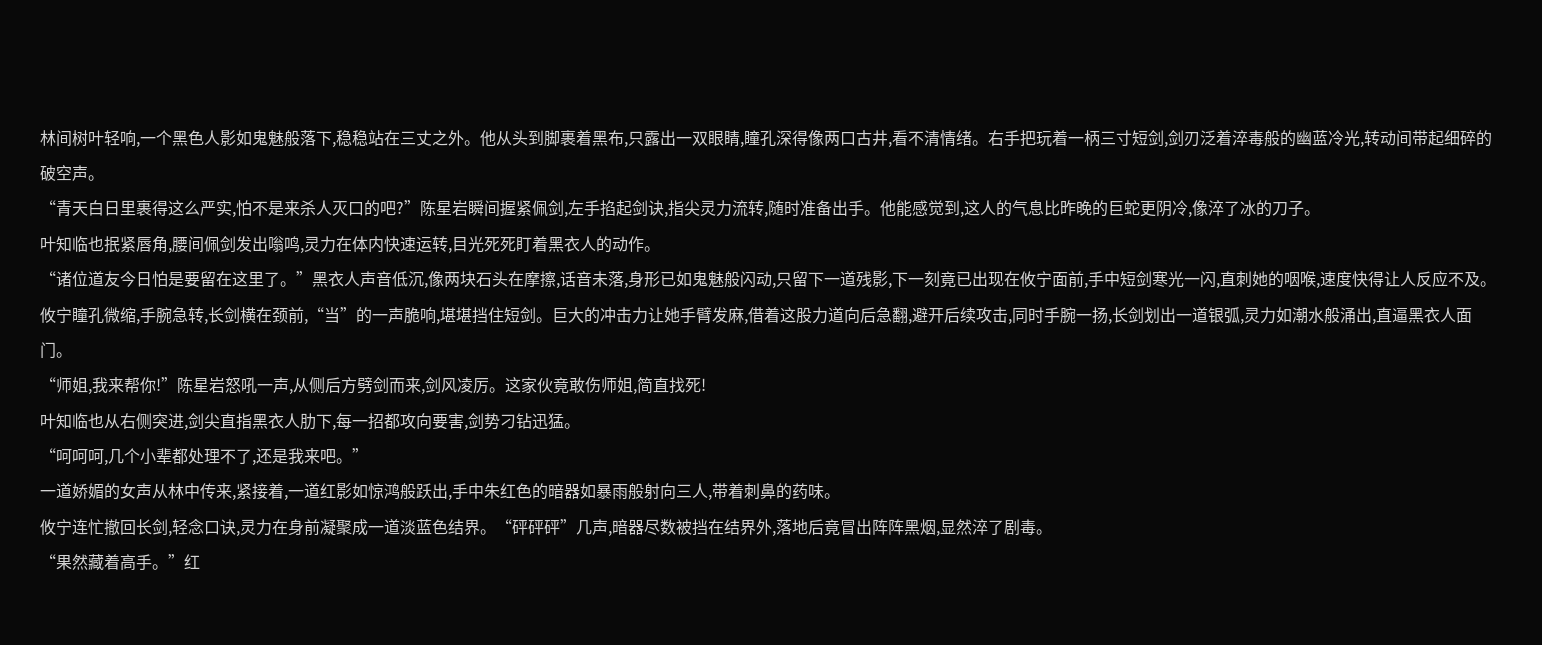林间树叶轻响,一个黑色人影如鬼魅般落下,稳稳站在三丈之外。他从头到脚裹着黑布,只露出一双眼睛,瞳孔深得像两口古井,看不清情绪。右手把玩着一柄三寸短剑,剑刃泛着淬毒般的幽蓝冷光,转动间带起细碎的破空声。
“青天白日里裹得这么严实,怕不是来杀人灭口的吧?”陈星岩瞬间握紧佩剑,左手掐起剑诀,指尖灵力流转,随时准备出手。他能感觉到,这人的气息比昨晚的巨蛇更阴冷,像淬了冰的刀子。
叶知临也抿紧唇角,腰间佩剑发出嗡鸣,灵力在体内快速运转,目光死死盯着黑衣人的动作。
“诸位道友今日怕是要留在这里了。”黑衣人声音低沉,像两块石头在摩擦,话音未落,身形已如鬼魅般闪动,只留下一道残影,下一刻竟已出现在攸宁面前,手中短剑寒光一闪,直刺她的咽喉,速度快得让人反应不及。
攸宁瞳孔微缩,手腕急转,长剑横在颈前,“当”的一声脆响,堪堪挡住短剑。巨大的冲击力让她手臂发麻,借着这股力道向后急翻,避开后续攻击,同时手腕一扬,长剑划出一道银弧,灵力如潮水般涌出,直逼黑衣人面门。
“师姐,我来帮你!”陈星岩怒吼一声,从侧后方劈剑而来,剑风凌厉。这家伙竟敢伤师姐,简直找死!
叶知临也从右侧突进,剑尖直指黑衣人肋下,每一招都攻向要害,剑势刁钻迅猛。
“呵呵呵,几个小辈都处理不了,还是我来吧。”
一道娇媚的女声从林中传来,紧接着,一道红影如惊鸿般跃出,手中朱红色的暗器如暴雨般射向三人,带着刺鼻的药味。
攸宁连忙撤回长剑,轻念口诀,灵力在身前凝聚成一道淡蓝色结界。“砰砰砰”几声,暗器尽数被挡在结界外,落地后竟冒出阵阵黑烟,显然淬了剧毒。
“果然藏着高手。”红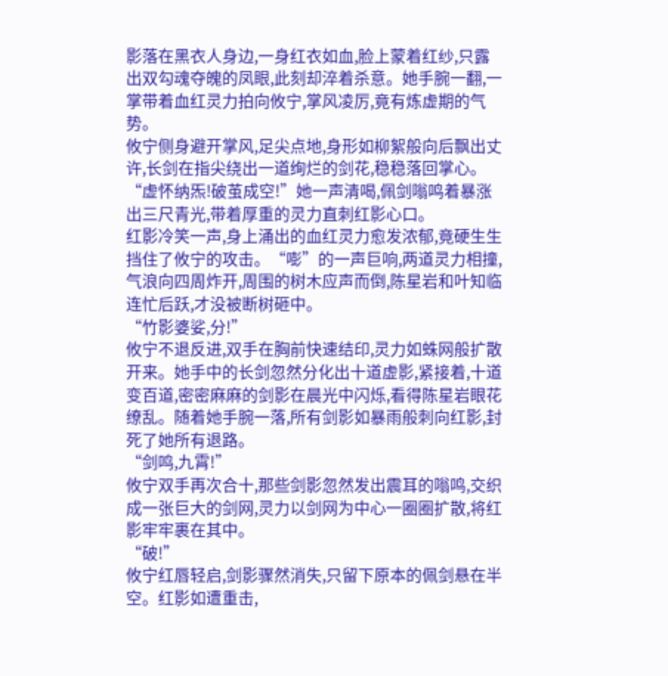影落在黑衣人身边,一身红衣如血,脸上蒙着红纱,只露出双勾魂夺魄的凤眼,此刻却淬着杀意。她手腕一翻,一掌带着血红灵力拍向攸宁,掌风凌厉,竟有炼虚期的气势。
攸宁侧身避开掌风,足尖点地,身形如柳絮般向后飘出丈许,长剑在指尖绕出一道绚烂的剑花,稳稳落回掌心。
“虚怀纳炁!破茧成空!”她一声清喝,佩剑嗡鸣着暴涨出三尺青光,带着厚重的灵力直刺红影心口。
红影冷笑一声,身上涌出的血红灵力愈发浓郁,竟硬生生挡住了攸宁的攻击。“嘭”的一声巨响,两道灵力相撞,气浪向四周炸开,周围的树木应声而倒,陈星岩和叶知临连忙后跃,才没被断树砸中。
“竹影婆娑,分!”
攸宁不退反进,双手在胸前快速结印,灵力如蛛网般扩散开来。她手中的长剑忽然分化出十道虚影,紧接着,十道变百道,密密麻麻的剑影在晨光中闪烁,看得陈星岩眼花缭乱。随着她手腕一落,所有剑影如暴雨般刺向红影,封死了她所有退路。
“剑鸣,九霄!”
攸宁双手再次合十,那些剑影忽然发出震耳的嗡鸣,交织成一张巨大的剑网,灵力以剑网为中心一圈圈扩散,将红影牢牢裹在其中。
“破!”
攸宁红唇轻启,剑影骤然消失,只留下原本的佩剑悬在半空。红影如遭重击,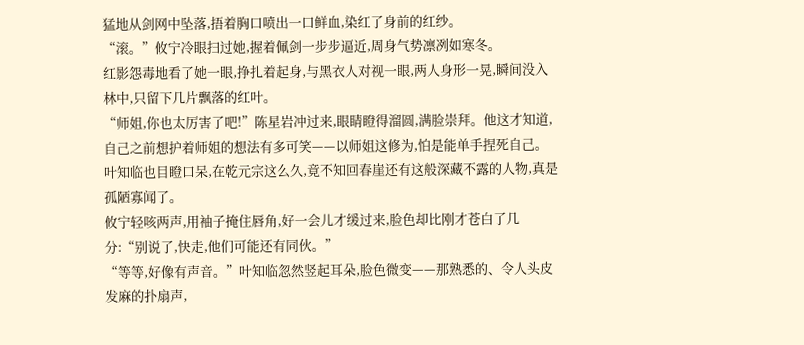猛地从剑网中坠落,捂着胸口喷出一口鲜血,染红了身前的红纱。
“滚。”攸宁冷眼扫过她,握着佩剑一步步逼近,周身气势凛冽如寒冬。
红影怨毒地看了她一眼,挣扎着起身,与黑衣人对视一眼,两人身形一晃,瞬间没入林中,只留下几片飘落的红叶。
“师姐,你也太厉害了吧!”陈星岩冲过来,眼睛瞪得溜圆,满脸崇拜。他这才知道,自己之前想护着师姐的想法有多可笑——以师姐这修为,怕是能单手捏死自己。
叶知临也目瞪口呆,在乾元宗这么久,竟不知回春崖还有这般深藏不露的人物,真是孤陋寡闻了。
攸宁轻咳两声,用袖子掩住唇角,好一会儿才缓过来,脸色却比刚才苍白了几分:“别说了,快走,他们可能还有同伙。”
“等等,好像有声音。”叶知临忽然竖起耳朵,脸色微变——那熟悉的、令人头皮发麻的扑扇声,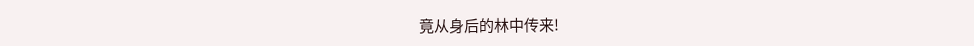竟从身后的林中传来!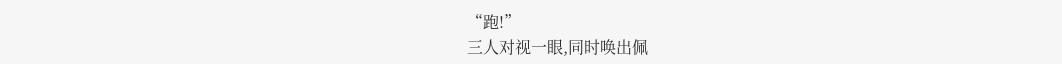“跑!”
三人对视一眼,同时唤出佩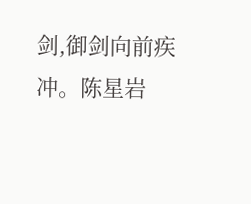剑,御剑向前疾冲。陈星岩